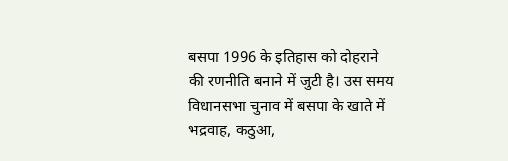बसपा 1996 के इतिहास को दोहराने की रणनीति बनाने में जुटी है। उस समय विधानसभा चुनाव में बसपा के खाते में भद्रवाह, कठुआ,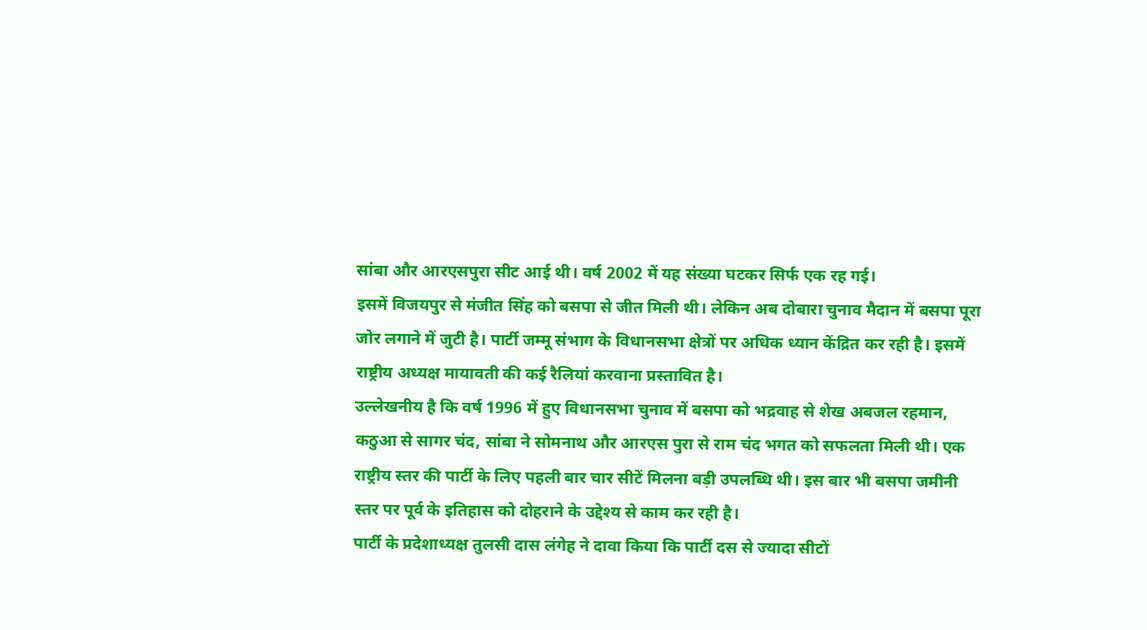सांबा और आरएसपुरा सीट आई थी। वर्ष 2002 में यह संख्या घटकर सिर्फ एक रह गई।
इसमें विजयपुर से मंजीत सिंह को बसपा से जीत मिली थी। लेकिन अब दोबारा चुनाव मैदान में बसपा पूरा जोर लगाने में जुटी है। पार्टी जम्मू संभाग के विधानसभा क्षेत्रों पर अधिक ध्यान केंद्रित कर रही है। इसमें राष्ट्रीय अध्यक्ष मायावती की कई रैलियां करवाना प्रस्तावित है।
उल्लेखनीय है कि वर्ष 1996 में हुए विधानसभा चुनाव में बसपा को भद्रवाह से शेख अबजल रहमान, कठुआ से सागर चंद, सांबा ने सोमनाथ और आरएस पुरा से राम चंद भगत को सफलता मिली थी। एक राष्ट्रीय स्तर की पार्टी के लिए पहली बार चार सीटें मिलना बड़ी उपलब्धि थी। इस बार भी बसपा जमीनी स्तर पर पूर्व के इतिहास को दोहराने के उद्देश्य से काम कर रही है।
पार्टी के प्रदेशाध्यक्ष तुलसी दास लंगेह ने दावा किया कि पार्टी दस से ज्यादा सीटों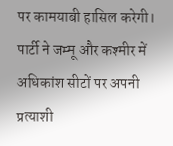पर कामयाबी हासिल करेगी। पार्टी ने जम्मू और कश्मीर में अधिकांश सीटों पर अपनी प्रत्याशी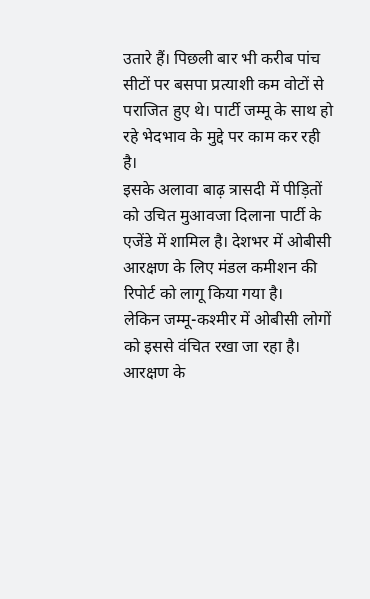उतारे हैं। पिछली बार भी करीब पांच सीटों पर बसपा प्रत्याशी कम वोटों से पराजित हुए थे। पार्टी जम्मू के साथ हो रहे भेदभाव के मुद्दे पर काम कर रही है।
इसके अलावा बाढ़ त्रासदी में पीड़ितों को उचित मुआवजा दिलाना पार्टी के एजेंडे में शामिल है। देशभर में ओबीसी आरक्षण के लिए मंडल कमीशन की रिपोर्ट को लागू किया गया है।
लेकिन जम्मू-कश्मीर में ओबीसी लोगों को इससे वंचित रखा जा रहा है। आरक्षण के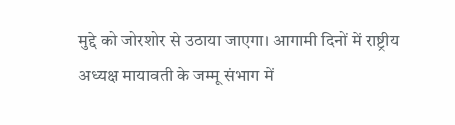मुद्दे को जोरशोर से उठाया जाएगा। आगामी दिनों में राष्ट्रीय अध्यक्ष मायावती के जम्मू संभाग में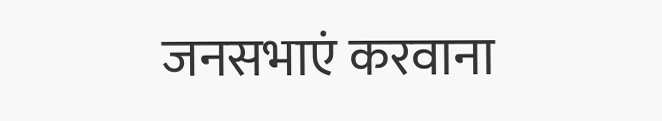जनसभाएं करवाना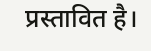प्रस्तावित है।